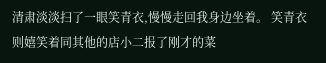清肃淡淡扫了一眼笑青衣,慢慢走回我身边坐着。 笑青衣则嬉笑着同其他的店小二报了刚才的菜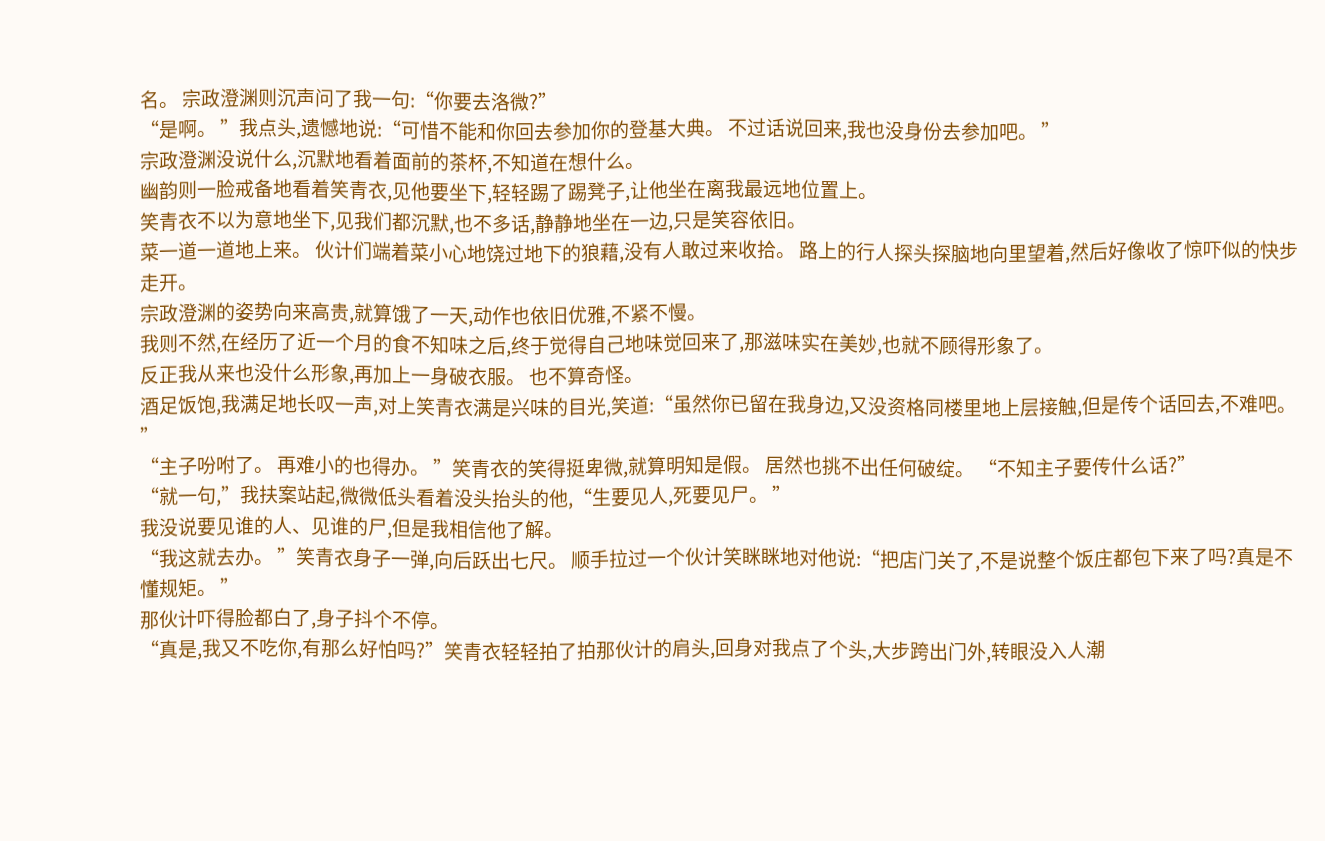名。 宗政澄渊则沉声问了我一句:“你要去洛微?”
“是啊。 ”我点头,遗憾地说:“可惜不能和你回去参加你的登基大典。 不过话说回来,我也没身份去参加吧。 ”
宗政澄渊没说什么,沉默地看着面前的茶杯,不知道在想什么。
幽韵则一脸戒备地看着笑青衣,见他要坐下,轻轻踢了踢凳子,让他坐在离我最远地位置上。
笑青衣不以为意地坐下,见我们都沉默,也不多话,静静地坐在一边,只是笑容依旧。
菜一道一道地上来。 伙计们端着菜小心地饶过地下的狼藉,没有人敢过来收拾。 路上的行人探头探脑地向里望着,然后好像收了惊吓似的快步走开。
宗政澄渊的姿势向来高贵,就算饿了一天,动作也依旧优雅,不紧不慢。
我则不然,在经历了近一个月的食不知味之后,终于觉得自己地味觉回来了,那滋味实在美妙,也就不顾得形象了。
反正我从来也没什么形象,再加上一身破衣服。 也不算奇怪。
酒足饭饱,我满足地长叹一声,对上笑青衣满是兴味的目光,笑道:“虽然你已留在我身边,又没资格同楼里地上层接触,但是传个话回去,不难吧。 ”
“主子吩咐了。 再难小的也得办。 ”笑青衣的笑得挺卑微,就算明知是假。 居然也挑不出任何破绽。 “不知主子要传什么话?”
“就一句,”我扶案站起,微微低头看着没头抬头的他,“生要见人,死要见尸。 ”
我没说要见谁的人、见谁的尸,但是我相信他了解。
“我这就去办。 ”笑青衣身子一弹,向后跃出七尺。 顺手拉过一个伙计笑眯眯地对他说:“把店门关了,不是说整个饭庄都包下来了吗?真是不懂规矩。 ”
那伙计吓得脸都白了,身子抖个不停。
“真是,我又不吃你,有那么好怕吗?”笑青衣轻轻拍了拍那伙计的肩头,回身对我点了个头,大步跨出门外,转眼没入人潮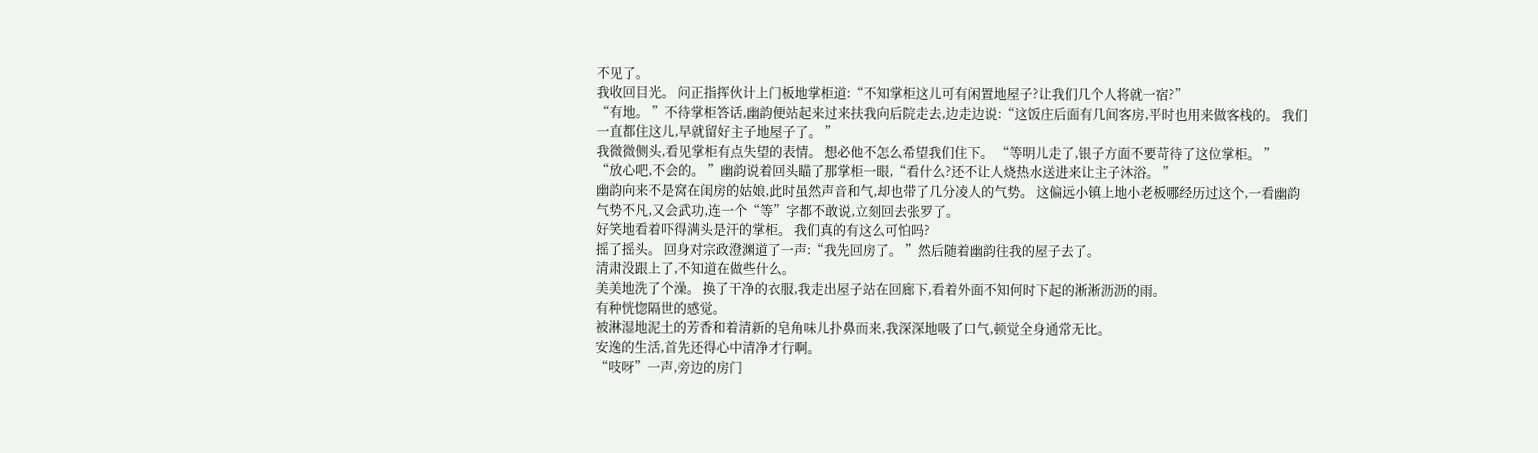不见了。
我收回目光。 问正指挥伙计上门板地掌柜道:“不知掌柜这儿可有闲置地屋子?让我们几个人将就一宿?”
“有地。 ”不待掌柜答话,幽韵便站起来过来扶我向后院走去,边走边说:“这饭庄后面有几间客房,平时也用来做客栈的。 我们一直都住这儿,早就留好主子地屋子了。 ”
我微微侧头,看见掌柜有点失望的表情。 想必他不怎么希望我们住下。 “等明儿走了,银子方面不要苛待了这位掌柜。 ”
“放心吧,不会的。 ”幽韵说着回头瞄了那掌柜一眼,“看什么?还不让人烧热水送进来让主子沐浴。 ”
幽韵向来不是窝在闺房的姑娘,此时虽然声音和气,却也带了几分凌人的气势。 这偏远小镇上地小老板哪经历过这个,一看幽韵气势不凡,又会武功,连一个“等”字都不敢说,立刻回去张罗了。
好笑地看着吓得满头是汗的掌柜。 我们真的有这么可怕吗?
摇了摇头。 回身对宗政澄渊道了一声:“我先回房了。 ”然后随着幽韵往我的屋子去了。
清肃没跟上了,不知道在做些什么。
美美地洗了个澡。 换了干净的衣服,我走出屋子站在回廊下,看着外面不知何时下起的淅淅沥沥的雨。
有种恍惚隔世的感觉。
被淋湿地泥土的芳香和着清新的皂角味儿扑鼻而来,我深深地吸了口气,顿觉全身通常无比。
安逸的生活,首先还得心中清净才行啊。
“吱呀”一声,旁边的房门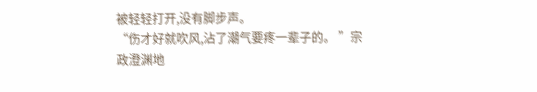被轻轻打开,没有脚步声。
“伤才好就吹风,沾了潮气要疼一辈子的。 ”宗政澄渊地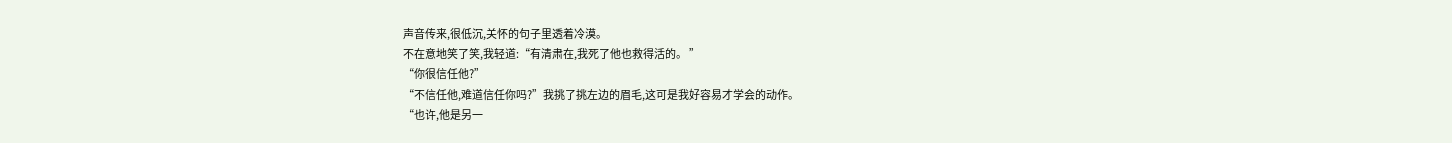声音传来,很低沉,关怀的句子里透着冷漠。
不在意地笑了笑,我轻道:“有清肃在,我死了他也救得活的。 ”
“你很信任他?”
“不信任他,难道信任你吗?”我挑了挑左边的眉毛,这可是我好容易才学会的动作。
“也许,他是另一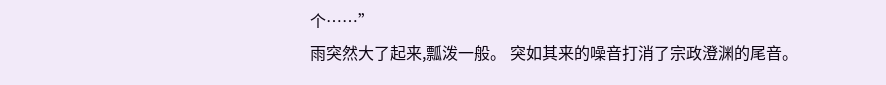个……”
雨突然大了起来,瓢泼一般。 突如其来的噪音打消了宗政澄渊的尾音。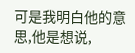可是我明白他的意思,他是想说,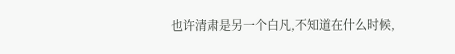也许清肃是另一个白凡,不知道在什么时候,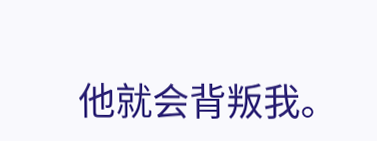他就会背叛我。